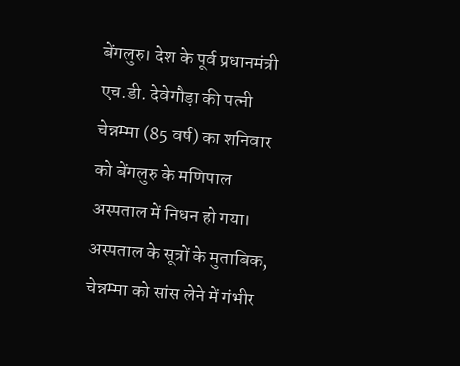बेंगलुरु। देश के पूर्व प्रधानमंत्री एच.डी. देवेगौड़ा की पत्नी चेन्नम्मा (85 वर्ष) का शनिवार को बेंगलुरु के मणिपाल अस्पताल में निधन हो गया। अस्पताल के सूत्रों के मुताबिक, चेन्नम्मा को सांस लेने में गंभीर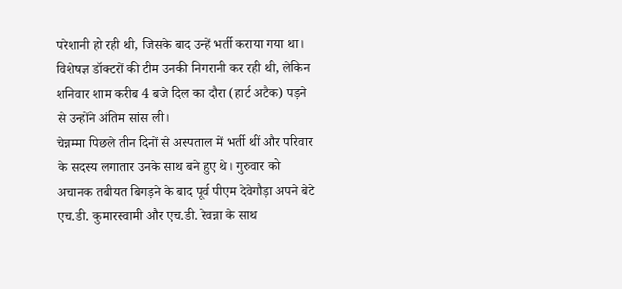परेशानी हो रही थी, जिसके बाद उन्हें भर्ती कराया गया था। विशेषज्ञ डॉक्टरों की टीम उनकी निगरानी कर रही थी, लेकिन शनिवार शाम करीब 4 बजे दिल का दौरा (हार्ट अटैक) पड़ने से उन्होंने अंतिम सांस ली।
चेन्नम्मा पिछले तीन दिनों से अस्पताल में भर्ती थीं और परिवार के सदस्य लगातार उनके साथ बने हुए थे। गुरुवार को अचानक तबीयत बिगड़ने के बाद पूर्व पीएम देवेगौड़ा अपने बेटे एच.डी. कुमारस्वामी और एच.डी. रेवन्ना के साथ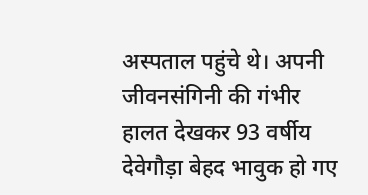अस्पताल पहुंचे थे। अपनी जीवनसंगिनी की गंभीर हालत देखकर 93 वर्षीय देवेगौड़ा बेहद भावुक हो गए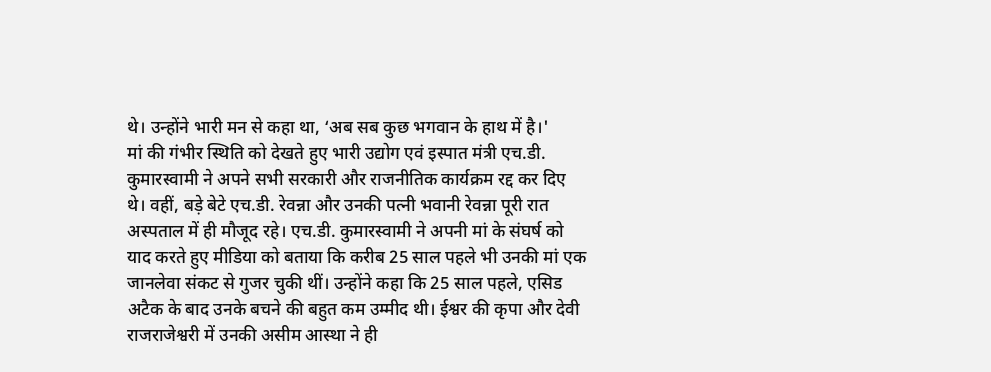थे। उन्होंने भारी मन से कहा था, ‘अब सब कुछ भगवान के हाथ में है।'
मां की गंभीर स्थिति को देखते हुए भारी उद्योग एवं इस्पात मंत्री एच.डी. कुमारस्वामी ने अपने सभी सरकारी और राजनीतिक कार्यक्रम रद्द कर दिए थे। वहीं, बड़े बेटे एच.डी. रेवन्ना और उनकी पत्नी भवानी रेवन्ना पूरी रात अस्पताल में ही मौजूद रहे। एच.डी. कुमारस्वामी ने अपनी मां के संघर्ष को याद करते हुए मीडिया को बताया कि करीब 25 साल पहले भी उनकी मां एक जानलेवा संकट से गुजर चुकी थीं। उन्होंने कहा कि 25 साल पहले, एसिड अटैक के बाद उनके बचने की बहुत कम उम्मीद थी। ईश्वर की कृपा और देवी राजराजेश्वरी में उनकी असीम आस्था ने ही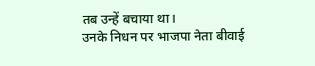तब उन्हें बचाया था।
उनके निधन पर भाजपा नेता बीवाई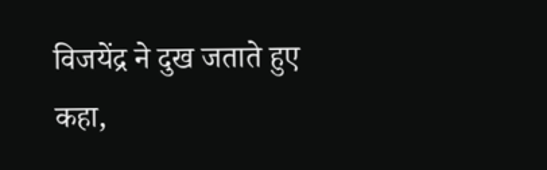विजयेंद्र ने दुख जताते हुए कहा,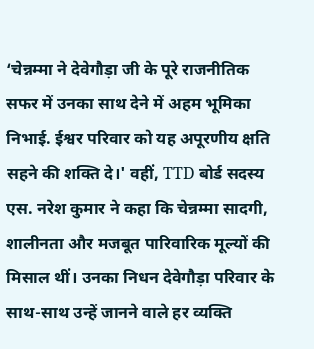‘चेन्नम्मा ने देवेगौड़ा जी के पूरे राजनीतिक सफर में उनका साथ देने में अहम भूमिका निभाई. ईश्वर परिवार को यह अपूरणीय क्षति सहने की शक्ति दे।' वहीं, TTD बोर्ड सदस्य एस. नरेश कुमार ने कहा कि चेन्नम्मा सादगी, शालीनता और मजबूत पारिवारिक मूल्यों की मिसाल थीं। उनका निधन देवेगौड़ा परिवार के साथ-साथ उन्हें जानने वाले हर व्यक्ति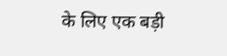के लिए एक बड़ी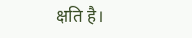क्षति है।